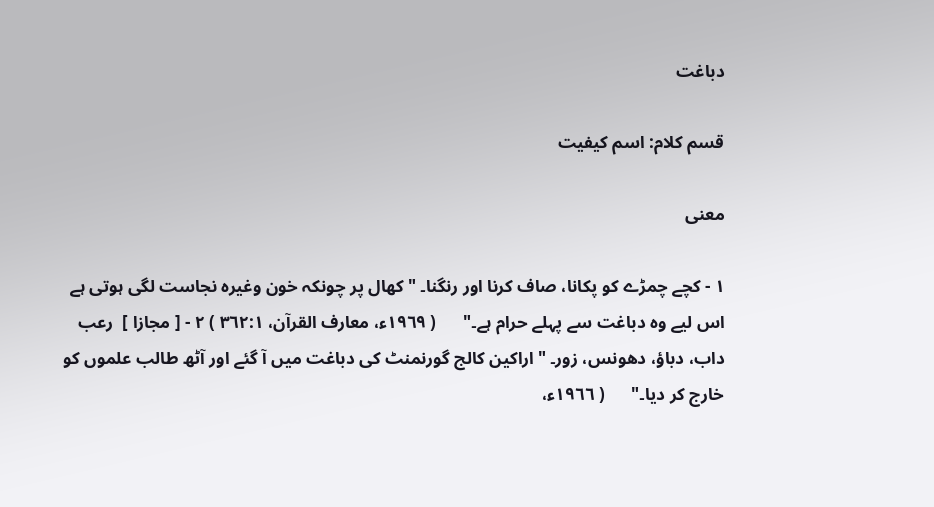دباغت

قسم کلام: اسم کیفیت

معنی

١ - کچے چمڑے کو پکانا، صاف کرنا اور رنگنا۔ "کھال پر چونکہ خون وغیرہ نجاست لگی ہوتی ہے اس لیے وہ دباغت سے پہلے حرام ہے۔"      ( ١٩٦٩ء، معارف القرآن، ٣٦٢:١ ) ٢ - [ مجازا ]  رعب داب، دباؤ، دھونس، زور۔ "اراکین کالج گورنمنٹ کی دباغت میں آ گئے اور آٹھ طالب علموں کو خارج کر دیا۔"      ( ١٩٦٦ء،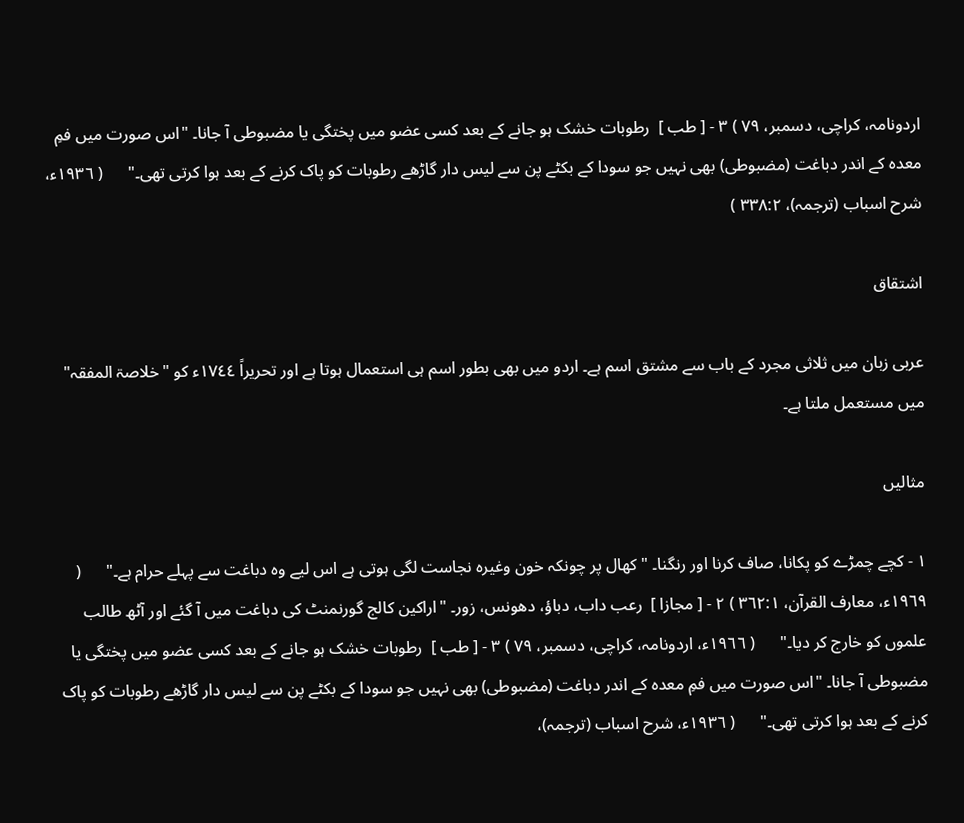اردونامہ، کراچی، دسمبر، ٧٩ ) ٣ - [ طب ]  رطوبات خشک ہو جانے کے بعد کسی عضو میں پختگی یا مضبوطی آ جانا۔ "اس صورت میں فمِ معدہ کے اندر دباغت (مضبوطی) بھی نہیں جو سودا کے بکٹے پن سے لیس دار گاڑھے رطوبات کو پاک کرنے کے بعد ہوا کرتی تھی۔"      ( ١٩٣٦ء، شرح اسباب (ترجمہ)، ٣٣٨:٢ )

اشتقاق

عربی زبان میں ثلاثی مجرد کے باب سے مشتق اسم ہے۔ اردو میں بھی بطور اسم ہی استعمال ہوتا ہے اور تحریراً ١٧٤٤ء کو "خلاصۃ المفقہ" میں مستعمل ملتا ہے۔

مثالیں

١ - کچے چمڑے کو پکانا، صاف کرنا اور رنگنا۔ "کھال پر چونکہ خون وغیرہ نجاست لگی ہوتی ہے اس لیے وہ دباغت سے پہلے حرام ہے۔"      ( ١٩٦٩ء، معارف القرآن، ٣٦٢:١ ) ٢ - [ مجازا ]  رعب داب، دباؤ، دھونس، زور۔ "اراکین کالج گورنمنٹ کی دباغت میں آ گئے اور آٹھ طالب علموں کو خارج کر دیا۔"      ( ١٩٦٦ء، اردونامہ، کراچی، دسمبر، ٧٩ ) ٣ - [ طب ]  رطوبات خشک ہو جانے کے بعد کسی عضو میں پختگی یا مضبوطی آ جانا۔ "اس صورت میں فمِ معدہ کے اندر دباغت (مضبوطی) بھی نہیں جو سودا کے بکٹے پن سے لیس دار گاڑھے رطوبات کو پاک کرنے کے بعد ہوا کرتی تھی۔"      ( ١٩٣٦ء، شرح اسباب (ترجمہ)،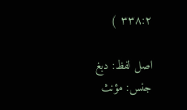٣٣٨:٢ )

اصل لفظ: دبغ
جنس: مؤنث